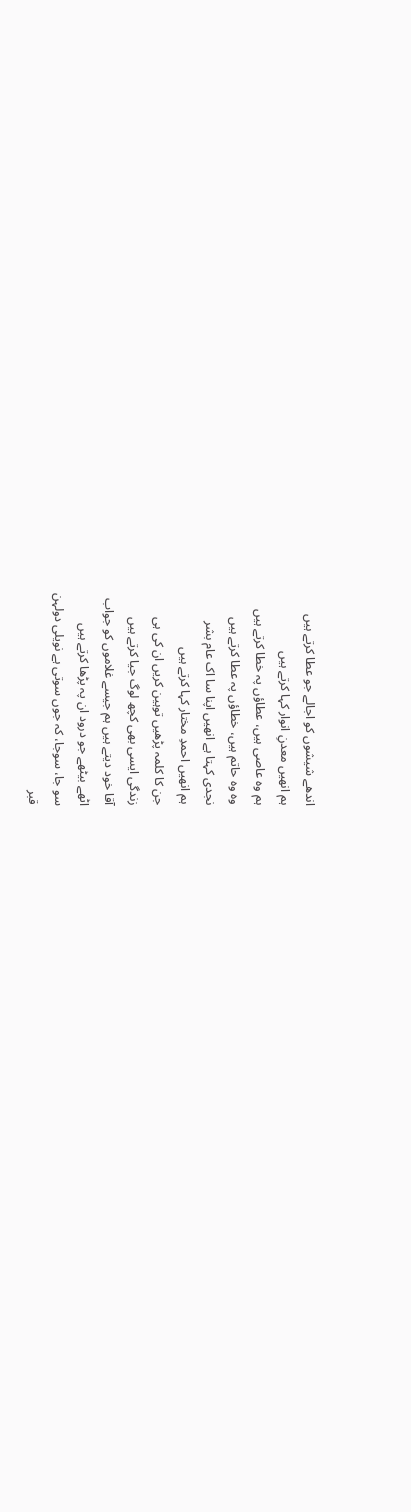اندھے شیشوں کو اجالے جو عطا کرتے ہیں
ہم انھیں معدنِ انوار کہا کرتے ہیں
ہم وہ عاصی ہیں، عطاؤں پہ خطا کرتے ہیں
وہ وہ حاتم ہیں، خطاؤں پہ عطا کرتے ہیں
نجدی کہتا ہے انھیں اپنا سا اک عام بشر
ہم انھیں احمدِ مختار کہا کرتے ہیں
جن کا کلمہ پڑھیں توہین کریں ان کی ہی
زندگی ایسی بھی کچھ لوگ جیا کرتے ہیں
آقا خود دیتے ہیں ہم جیسے غلاموں کو جواب
اٹھے بیٹھے جو درود ان پہ پڑھا کرتے ہیں
سو جا، سوجا، کہ جوں سوتی ہے نویلی دولہن
قبر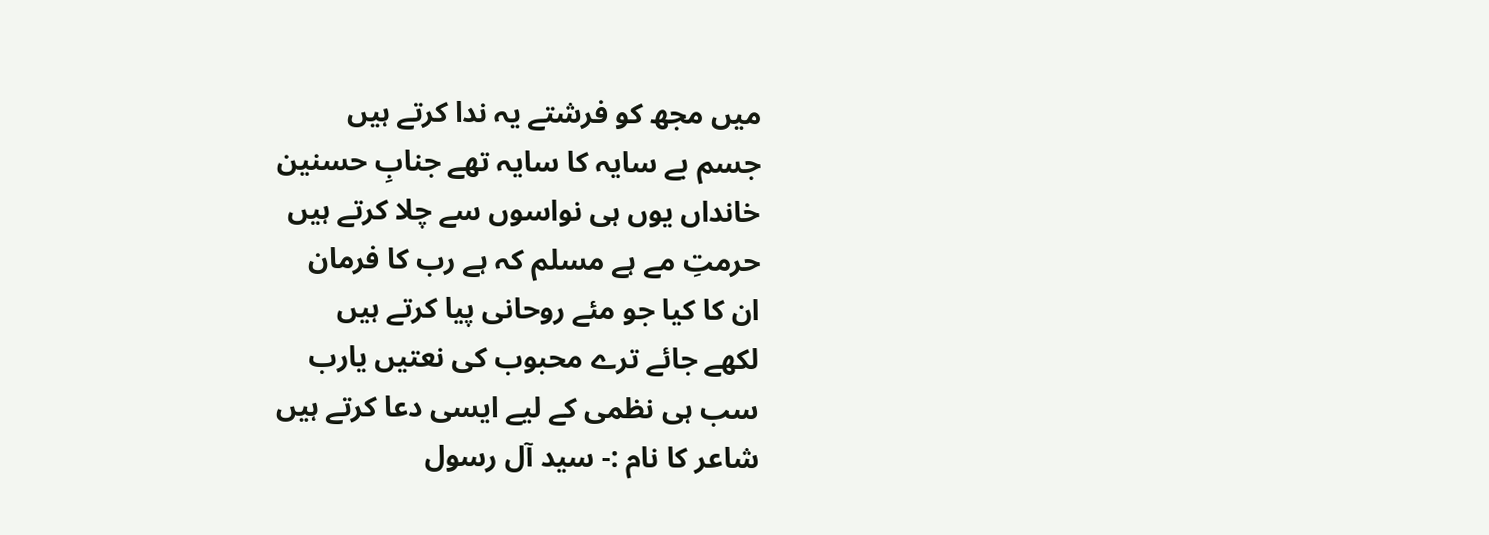میں مجھ کو فرشتے یہ ندا کرتے ہیں
جسم بے سایہ کا سایہ تھے جنابِ حسنین
خانداں یوں ہی نواسوں سے چلا کرتے ہیں
حرمتِ مے ہے مسلم کہ ہے رب کا فرمان
ان کا کیا جو مئے روحانی پیا کرتے ہیں
لکھے جائے ترے محبوب کی نعتیں یارب
سب ہی نظمی کے لیے ایسی دعا کرتے ہیں
شاعر کا نام :- سید آل رسول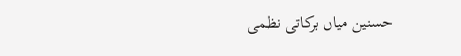حسنین میاں برکاتی نظمی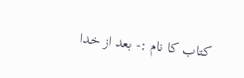کتاب کا نام :- بعد از خدا